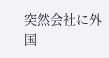突然会社に外国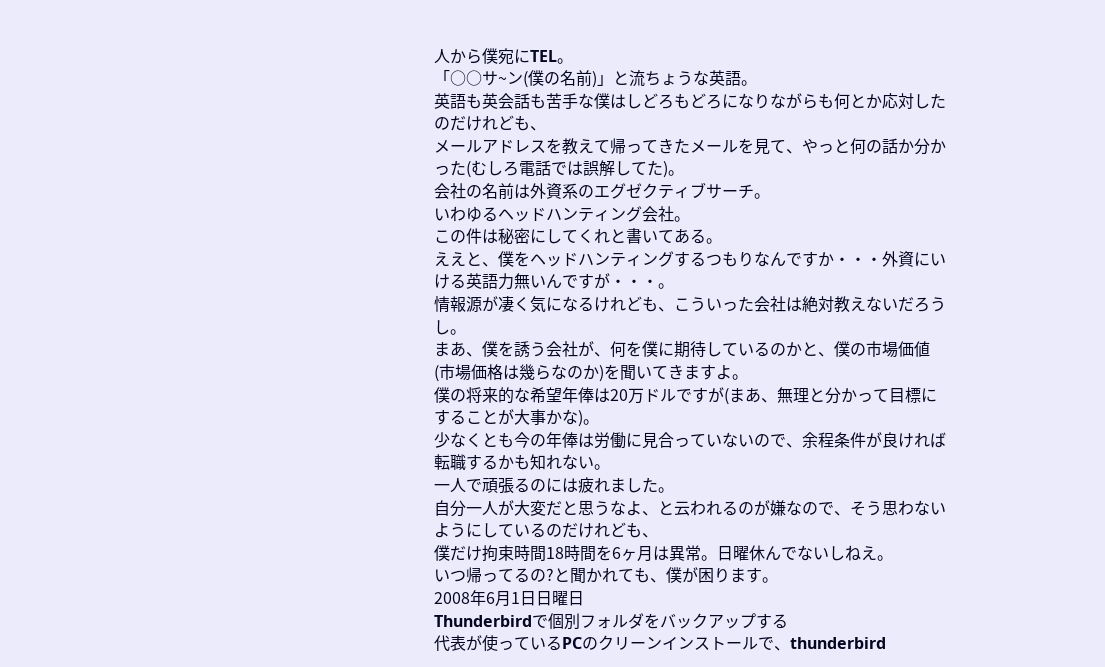人から僕宛にTEL。
「○○サ~ン(僕の名前)」と流ちょうな英語。
英語も英会話も苦手な僕はしどろもどろになりながらも何とか応対したのだけれども、
メールアドレスを教えて帰ってきたメールを見て、やっと何の話か分かった(むしろ電話では誤解してた)。
会社の名前は外資系のエグゼクティブサーチ。
いわゆるヘッドハンティング会社。
この件は秘密にしてくれと書いてある。
ええと、僕をヘッドハンティングするつもりなんですか・・・外資にいける英語力無いんですが・・・。
情報源が凄く気になるけれども、こういった会社は絶対教えないだろうし。
まあ、僕を誘う会社が、何を僕に期待しているのかと、僕の市場価値(市場価格は幾らなのか)を聞いてきますよ。
僕の将来的な希望年俸は20万ドルですが(まあ、無理と分かって目標にすることが大事かな)。
少なくとも今の年俸は労働に見合っていないので、余程条件が良ければ転職するかも知れない。
一人で頑張るのには疲れました。
自分一人が大変だと思うなよ、と云われるのが嫌なので、そう思わないようにしているのだけれども、
僕だけ拘束時間18時間を6ヶ月は異常。日曜休んでないしねえ。
いつ帰ってるの?と聞かれても、僕が困ります。
2008年6月1日日曜日
Thunderbirdで個別フォルダをバックアップする
代表が使っているPCのクリーンインストールで、thunderbird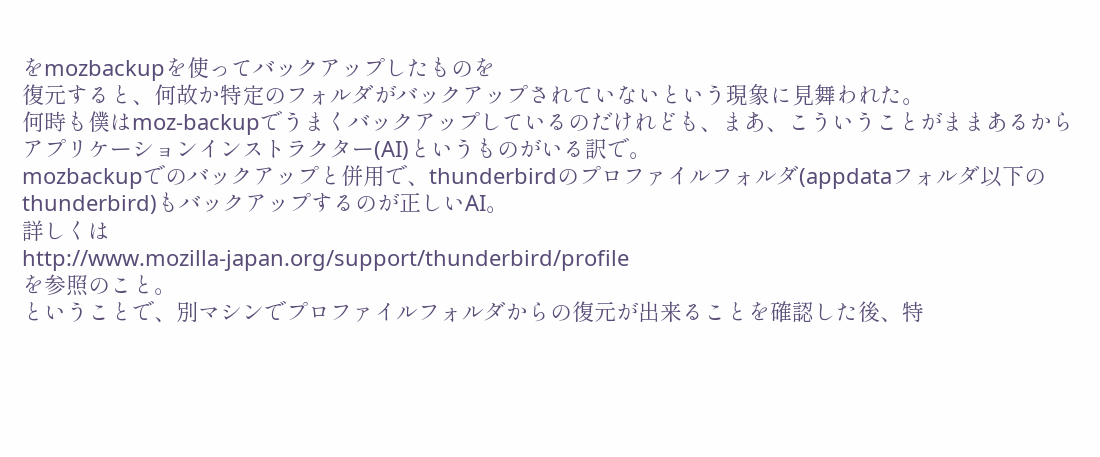をmozbackupを使ってバックアップしたものを
復元すると、何故か特定のフォルダがバックアップされていないという現象に見舞われた。
何時も僕はmoz-backupでうまくバックアップしているのだけれども、まあ、こういうことがままあるから
アプリケーションインストラクター(AI)というものがいる訳で。
mozbackupでのバックアップと併用で、thunderbirdのプロファイルフォルダ(appdataフォルダ以下のthunderbird)もバックアップするのが正しいAI。
詳しくは
http://www.mozilla-japan.org/support/thunderbird/profile
を参照のこと。
ということで、別マシンでプロファイルフォルダからの復元が出来ることを確認した後、特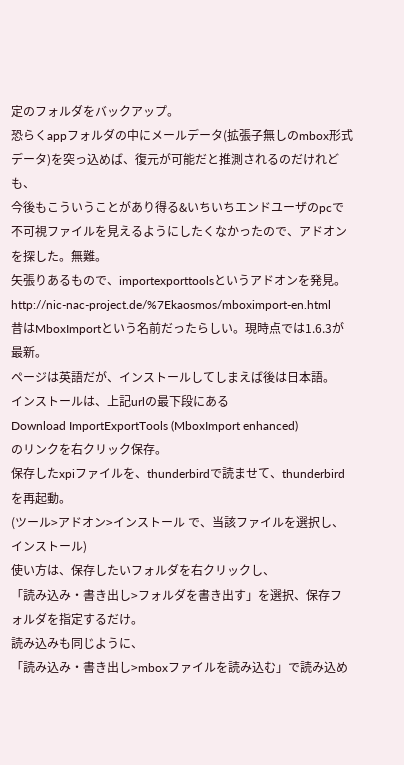定のフォルダをバックアップ。
恐らくappフォルダの中にメールデータ(拡張子無しのmbox形式データ)を突っ込めば、復元が可能だと推測されるのだけれども、
今後もこういうことがあり得る&いちいちエンドユーザのpcで不可視ファイルを見えるようにしたくなかったので、アドオンを探した。無難。
矢張りあるもので、importexporttoolsというアドオンを発見。
http://nic-nac-project.de/%7Ekaosmos/mboximport-en.html
昔はMboxImportという名前だったらしい。現時点では1.6.3が最新。
ページは英語だが、インストールしてしまえば後は日本語。
インストールは、上記urlの最下段にある
Download ImportExportTools (MboxImport enhanced)
のリンクを右クリック保存。
保存したxpiファイルを、thunderbirdで読ませて、thunderbirdを再起動。
(ツール>アドオン>インストール で、当該ファイルを選択し、インストール)
使い方は、保存したいフォルダを右クリックし、
「読み込み・書き出し>フォルダを書き出す」を選択、保存フォルダを指定するだけ。
読み込みも同じように、
「読み込み・書き出し>mboxファイルを読み込む」で読み込め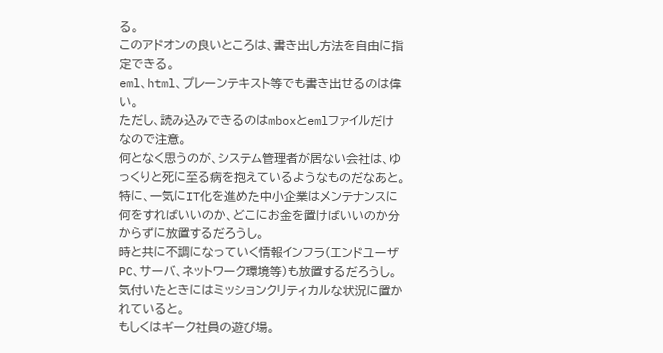る。
このアドオンの良いところは、書き出し方法を自由に指定できる。
eml、html、プレーンテキスト等でも書き出せるのは偉い。
ただし、読み込みできるのはmboxとemlファイルだけなので注意。
何となく思うのが、システム管理者が居ない会社は、ゆっくりと死に至る病を抱えているようなものだなあと。
特に、一気にIT化を進めた中小企業はメンテナンスに何をすればいいのか、どこにお金を置けばいいのか分からずに放置するだろうし。
時と共に不調になっていく情報インフラ(エンドユーザPC、サーバ、ネットワーク環境等)も放置するだろうし。
気付いたときにはミッションクリティカルな状況に置かれていると。
もしくはギーク社員の遊び場。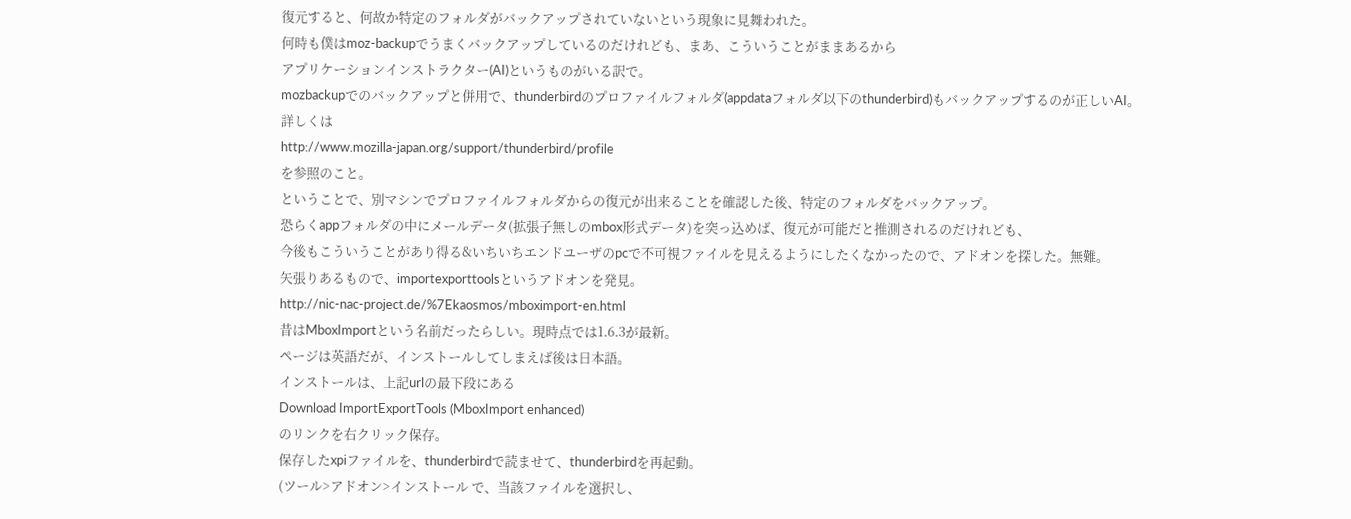復元すると、何故か特定のフォルダがバックアップされていないという現象に見舞われた。
何時も僕はmoz-backupでうまくバックアップしているのだけれども、まあ、こういうことがままあるから
アプリケーションインストラクター(AI)というものがいる訳で。
mozbackupでのバックアップと併用で、thunderbirdのプロファイルフォルダ(appdataフォルダ以下のthunderbird)もバックアップするのが正しいAI。
詳しくは
http://www.mozilla-japan.org/support/thunderbird/profile
を参照のこと。
ということで、別マシンでプロファイルフォルダからの復元が出来ることを確認した後、特定のフォルダをバックアップ。
恐らくappフォルダの中にメールデータ(拡張子無しのmbox形式データ)を突っ込めば、復元が可能だと推測されるのだけれども、
今後もこういうことがあり得る&いちいちエンドユーザのpcで不可視ファイルを見えるようにしたくなかったので、アドオンを探した。無難。
矢張りあるもので、importexporttoolsというアドオンを発見。
http://nic-nac-project.de/%7Ekaosmos/mboximport-en.html
昔はMboxImportという名前だったらしい。現時点では1.6.3が最新。
ページは英語だが、インストールしてしまえば後は日本語。
インストールは、上記urlの最下段にある
Download ImportExportTools (MboxImport enhanced)
のリンクを右クリック保存。
保存したxpiファイルを、thunderbirdで読ませて、thunderbirdを再起動。
(ツール>アドオン>インストール で、当該ファイルを選択し、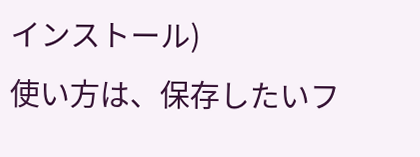インストール)
使い方は、保存したいフ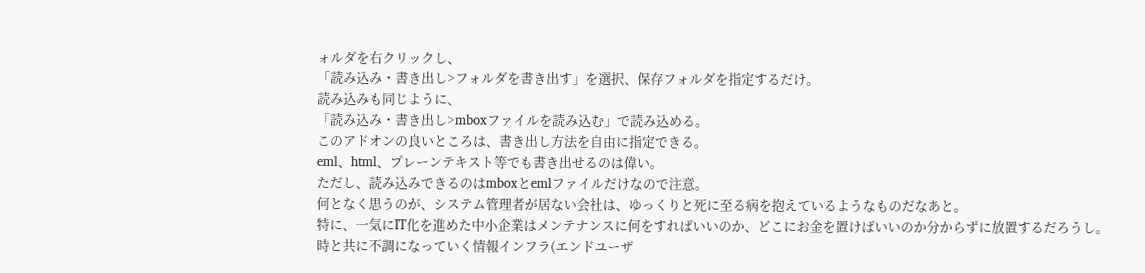ォルダを右クリックし、
「読み込み・書き出し>フォルダを書き出す」を選択、保存フォルダを指定するだけ。
読み込みも同じように、
「読み込み・書き出し>mboxファイルを読み込む」で読み込める。
このアドオンの良いところは、書き出し方法を自由に指定できる。
eml、html、プレーンテキスト等でも書き出せるのは偉い。
ただし、読み込みできるのはmboxとemlファイルだけなので注意。
何となく思うのが、システム管理者が居ない会社は、ゆっくりと死に至る病を抱えているようなものだなあと。
特に、一気にIT化を進めた中小企業はメンテナンスに何をすればいいのか、どこにお金を置けばいいのか分からずに放置するだろうし。
時と共に不調になっていく情報インフラ(エンドユーザ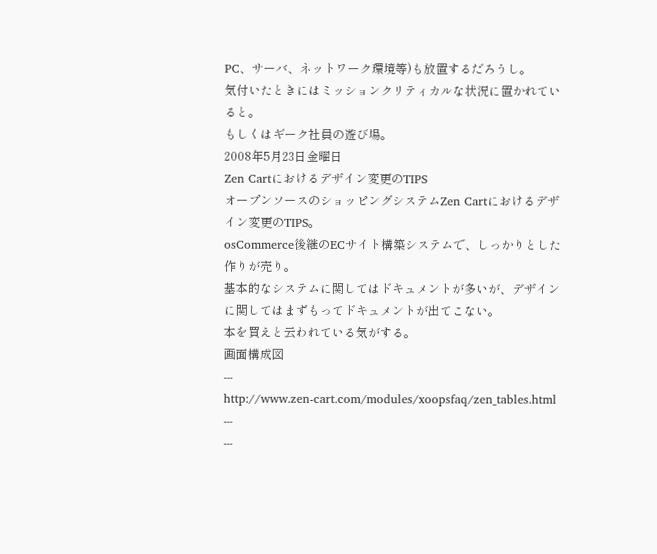PC、サーバ、ネットワーク環境等)も放置するだろうし。
気付いたときにはミッションクリティカルな状況に置かれていると。
もしくはギーク社員の遊び場。
2008年5月23日金曜日
Zen Cartにおけるデザイン変更のTIPS
オープンソースのショッピングシステムZen Cartにおけるデザイン変更のTIPS。
osCommerce後継のECサイト構築システムで、しっかりとした作りが売り。
基本的なシステムに関してはドキュメントが多いが、デザインに関してはまずもってドキュメントが出てこない。
本を買えと云われている気がする。
画面構成図
---
http://www.zen-cart.com/modules/xoopsfaq/zen_tables.html
---
---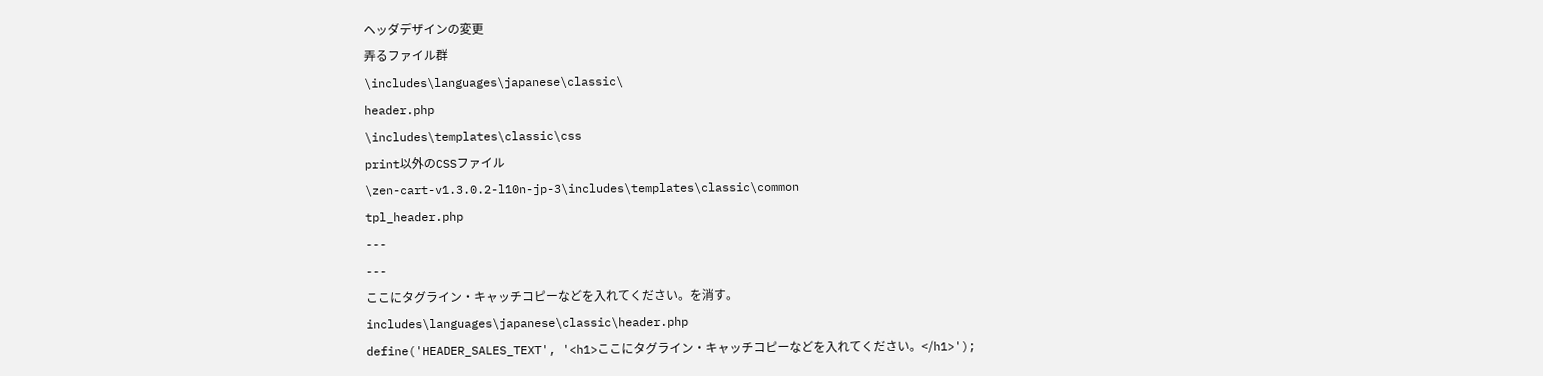ヘッダデザインの変更
弄るファイル群
\includes\languages\japanese\classic\
header.php
\includes\templates\classic\css
print以外のCSSファイル
\zen-cart-v1.3.0.2-l10n-jp-3\includes\templates\classic\common
tpl_header.php
---
---
ここにタグライン・キャッチコピーなどを入れてください。を消す。
includes\languages\japanese\classic\header.php
define('HEADER_SALES_TEXT', '<h1>ここにタグライン・キャッチコピーなどを入れてください。</h1>');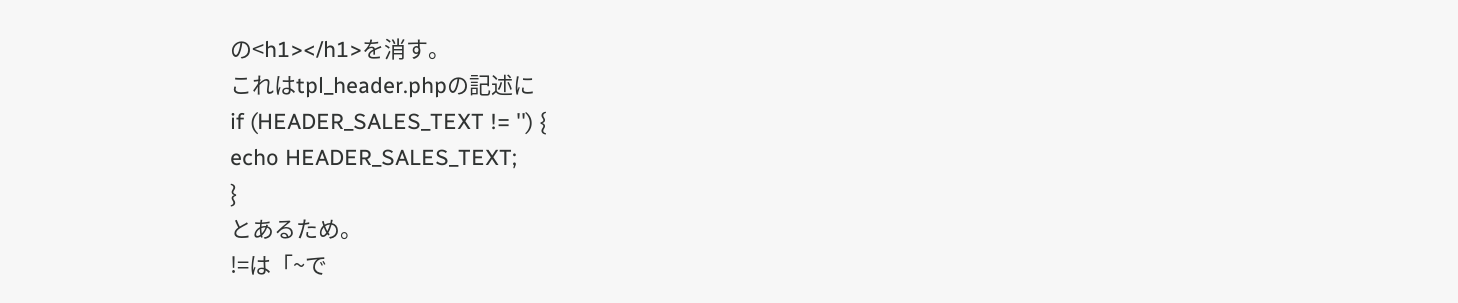の<h1></h1>を消す。
これはtpl_header.phpの記述に
if (HEADER_SALES_TEXT != '') {
echo HEADER_SALES_TEXT;
}
とあるため。
!=は「~で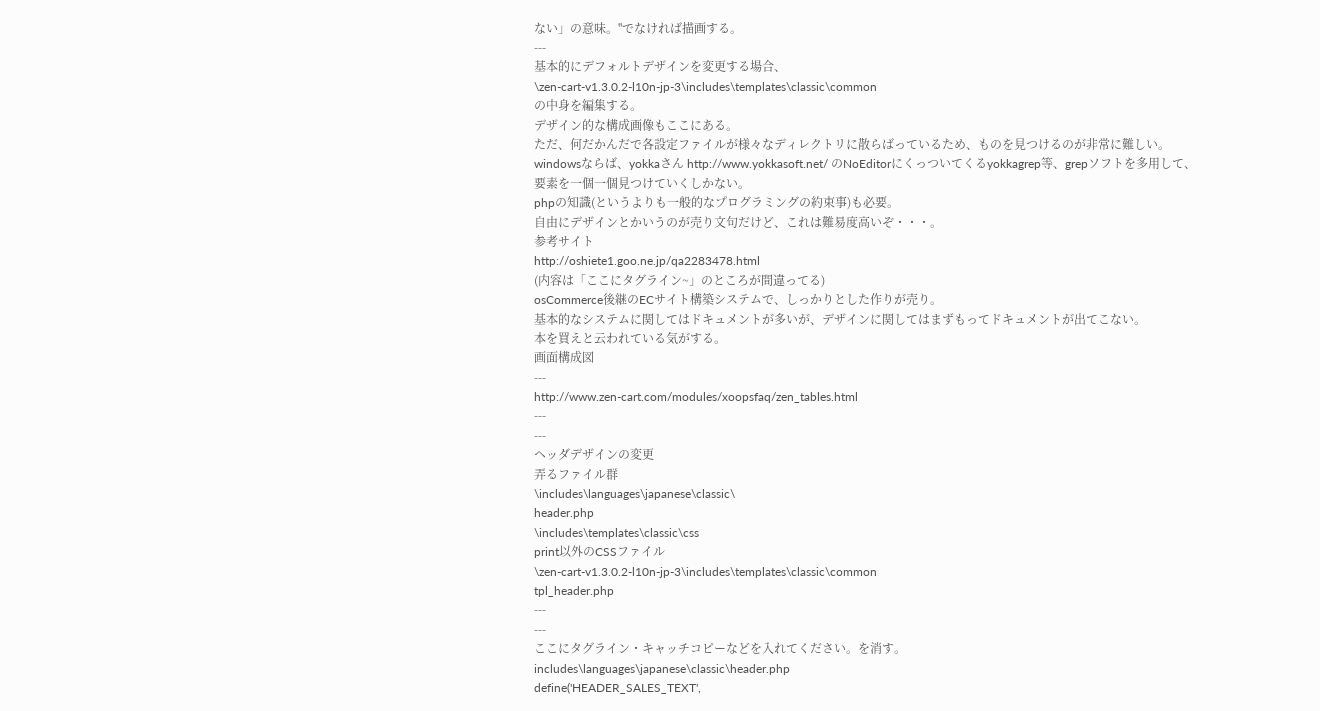ない」の意味。''でなければ描画する。
---
基本的にデフォルトデザインを変更する場合、
\zen-cart-v1.3.0.2-l10n-jp-3\includes\templates\classic\common
の中身を編集する。
デザイン的な構成画像もここにある。
ただ、何だかんだで各設定ファイルが様々なディレクトリに散らばっているため、ものを見つけるのが非常に難しい。
windowsならば、yokkaさん http://www.yokkasoft.net/ のNoEditorにくっついてくるyokkagrep等、grepソフトを多用して、
要素を一個一個見つけていくしかない。
phpの知識(というよりも一般的なプログラミングの約束事)も必要。
自由にデザインとかいうのが売り文句だけど、これは難易度高いぞ・・・。
参考サイト
http://oshiete1.goo.ne.jp/qa2283478.html
(内容は「ここにタグライン~」のところが間違ってる)
osCommerce後継のECサイト構築システムで、しっかりとした作りが売り。
基本的なシステムに関してはドキュメントが多いが、デザインに関してはまずもってドキュメントが出てこない。
本を買えと云われている気がする。
画面構成図
---
http://www.zen-cart.com/modules/xoopsfaq/zen_tables.html
---
---
ヘッダデザインの変更
弄るファイル群
\includes\languages\japanese\classic\
header.php
\includes\templates\classic\css
print以外のCSSファイル
\zen-cart-v1.3.0.2-l10n-jp-3\includes\templates\classic\common
tpl_header.php
---
---
ここにタグライン・キャッチコピーなどを入れてください。を消す。
includes\languages\japanese\classic\header.php
define('HEADER_SALES_TEXT',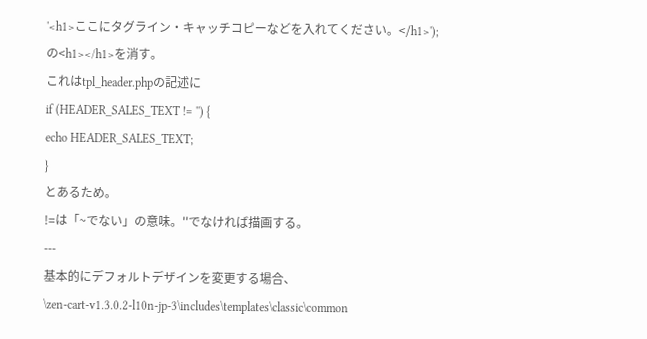'<h1>ここにタグライン・キャッチコピーなどを入れてください。</h1>');
の<h1></h1>を消す。
これはtpl_header.phpの記述に
if (HEADER_SALES_TEXT != '') {
echo HEADER_SALES_TEXT;
}
とあるため。
!=は「~でない」の意味。''でなければ描画する。
---
基本的にデフォルトデザインを変更する場合、
\zen-cart-v1.3.0.2-l10n-jp-3\includes\templates\classic\common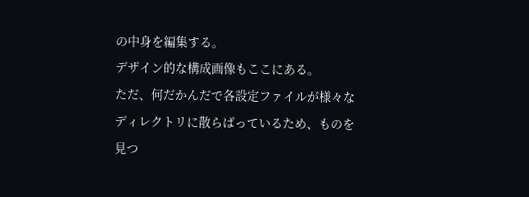の中身を編集する。
デザイン的な構成画像もここにある。
ただ、何だかんだで各設定ファイルが様々なディレクトリに散らばっているため、ものを見つ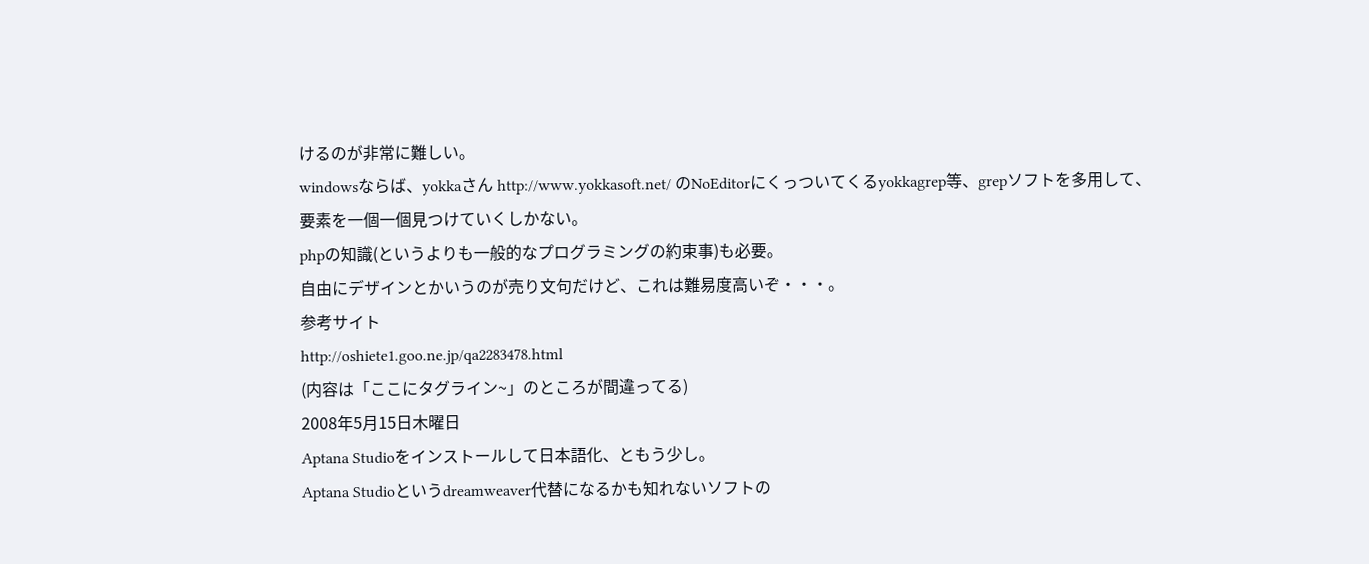けるのが非常に難しい。
windowsならば、yokkaさん http://www.yokkasoft.net/ のNoEditorにくっついてくるyokkagrep等、grepソフトを多用して、
要素を一個一個見つけていくしかない。
phpの知識(というよりも一般的なプログラミングの約束事)も必要。
自由にデザインとかいうのが売り文句だけど、これは難易度高いぞ・・・。
参考サイト
http://oshiete1.goo.ne.jp/qa2283478.html
(内容は「ここにタグライン~」のところが間違ってる)
2008年5月15日木曜日
Aptana Studioをインストールして日本語化、ともう少し。
Aptana Studioというdreamweaver代替になるかも知れないソフトの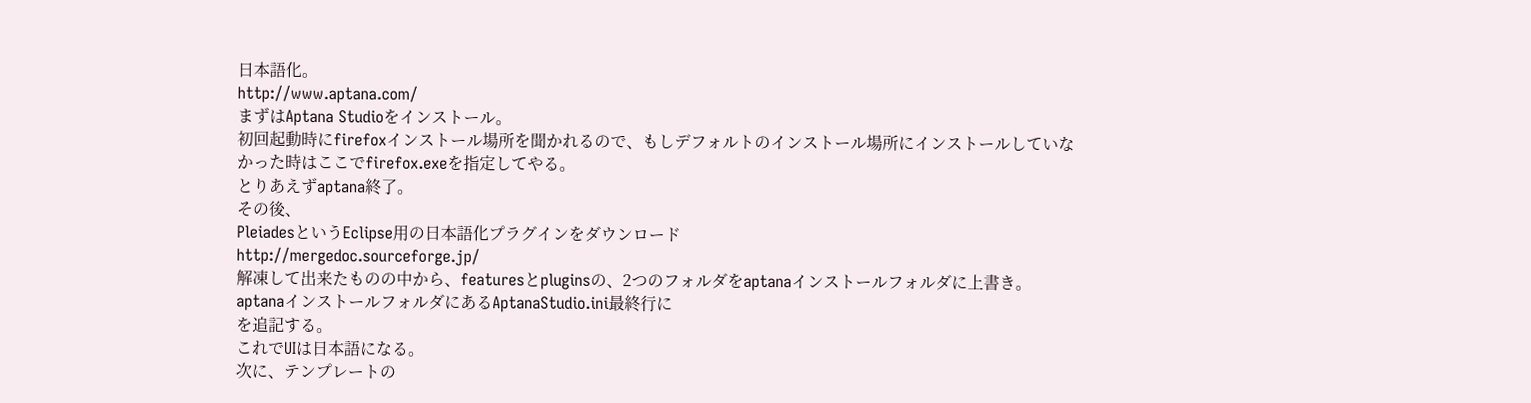日本語化。
http://www.aptana.com/
まずはAptana Studioをインストール。
初回起動時にfirefoxインストール場所を聞かれるので、もしデフォルトのインストール場所にインストールしていなかった時はここでfirefox.exeを指定してやる。
とりあえずaptana終了。
その後、
PleiadesというEclipse用の日本語化プラグインをダウンロード
http://mergedoc.sourceforge.jp/
解凍して出来たものの中から、featuresとpluginsの、2つのフォルダをaptanaインストールフォルダに上書き。
aptanaインストールフォルダにあるAptanaStudio.ini最終行に
を追記する。
これでUIは日本語になる。
次に、テンプレートの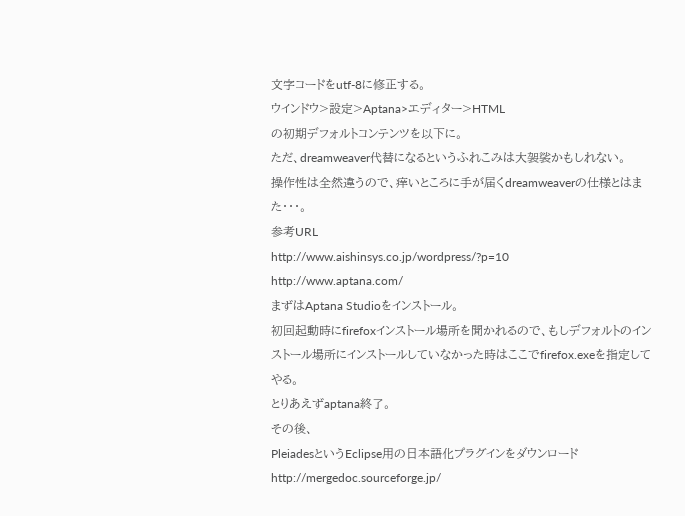文字コードをutf-8に修正する。
ウインドウ>設定>Aptana>エディター>HTML
の初期デフォルトコンテンツを以下に。
ただ、dreamweaver代替になるというふれこみは大袈裟かもしれない。
操作性は全然違うので、痒いところに手が届くdreamweaverの仕様とはまた・・・。
参考URL
http://www.aishinsys.co.jp/wordpress/?p=10
http://www.aptana.com/
まずはAptana Studioをインストール。
初回起動時にfirefoxインストール場所を聞かれるので、もしデフォルトのインストール場所にインストールしていなかった時はここでfirefox.exeを指定してやる。
とりあえずaptana終了。
その後、
PleiadesというEclipse用の日本語化プラグインをダウンロード
http://mergedoc.sourceforge.jp/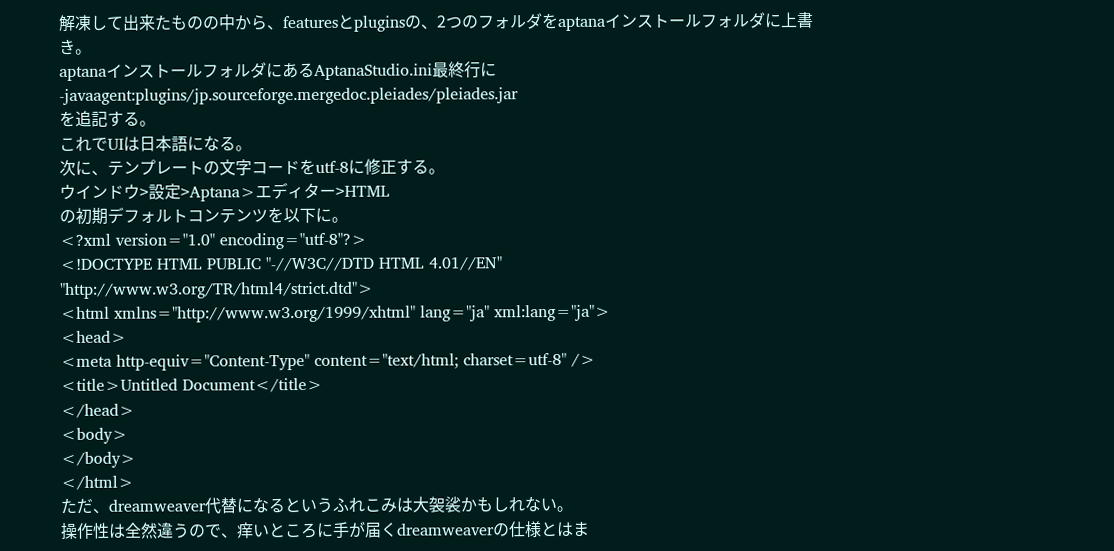解凍して出来たものの中から、featuresとpluginsの、2つのフォルダをaptanaインストールフォルダに上書き。
aptanaインストールフォルダにあるAptanaStudio.ini最終行に
-javaagent:plugins/jp.sourceforge.mergedoc.pleiades/pleiades.jar
を追記する。
これでUIは日本語になる。
次に、テンプレートの文字コードをutf-8に修正する。
ウインドウ>設定>Aptana>エディター>HTML
の初期デフォルトコンテンツを以下に。
<?xml version="1.0" encoding="utf-8"?>
<!DOCTYPE HTML PUBLIC "-//W3C//DTD HTML 4.01//EN" "http://www.w3.org/TR/html4/strict.dtd">
<html xmlns="http://www.w3.org/1999/xhtml" lang="ja" xml:lang="ja">
<head>
<meta http-equiv="Content-Type" content="text/html; charset=utf-8" />
<title>Untitled Document</title>
</head>
<body>
</body>
</html>
ただ、dreamweaver代替になるというふれこみは大袈裟かもしれない。
操作性は全然違うので、痒いところに手が届くdreamweaverの仕様とはま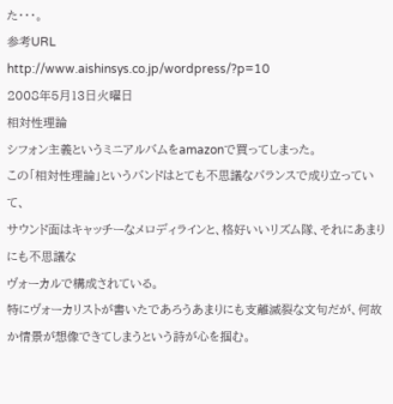た・・・。
参考URL
http://www.aishinsys.co.jp/wordpress/?p=10
2008年5月13日火曜日
相対性理論
シフォン主義というミニアルバムをamazonで買ってしまった。
この「相対性理論」というバンドはとても不思議なバランスで成り立っていて、
サウンド面はキャッチーなメロディラインと、格好いいリズム隊、それにあまりにも不思議な
ヴォーカルで構成されている。
特にヴォーカリストが書いたであろうあまりにも支離滅裂な文句だが、何故か情景が想像できてしまうという詩が心を掴む。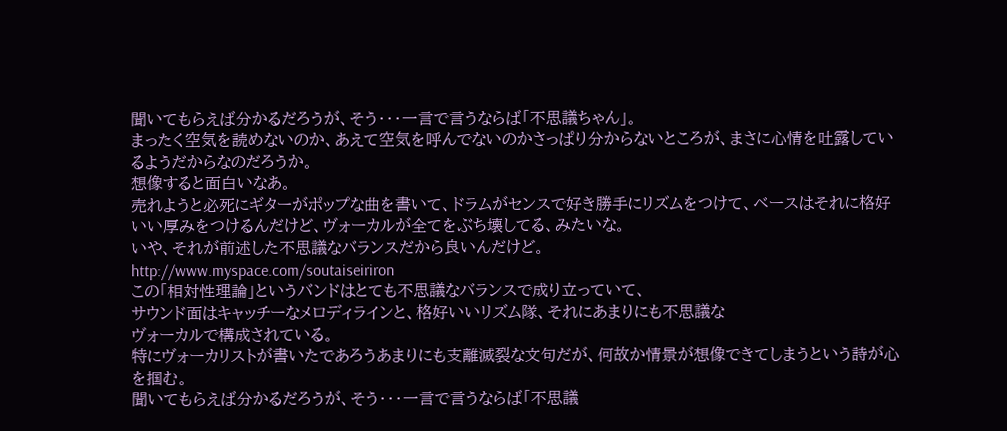聞いてもらえば分かるだろうが、そう・・・一言で言うならば「不思議ちゃん」。
まったく空気を読めないのか、あえて空気を呼んでないのかさっぱり分からないところが、まさに心情を吐露しているようだからなのだろうか。
想像すると面白いなあ。
売れようと必死にギターがポップな曲を書いて、ドラムがセンスで好き勝手にリズムをつけて、ベースはそれに格好いい厚みをつけるんだけど、ヴォーカルが全てをぶち壊してる、みたいな。
いや、それが前述した不思議なバランスだから良いんだけど。
http://www.myspace.com/soutaiseiriron
この「相対性理論」というバンドはとても不思議なバランスで成り立っていて、
サウンド面はキャッチーなメロディラインと、格好いいリズム隊、それにあまりにも不思議な
ヴォーカルで構成されている。
特にヴォーカリストが書いたであろうあまりにも支離滅裂な文句だが、何故か情景が想像できてしまうという詩が心を掴む。
聞いてもらえば分かるだろうが、そう・・・一言で言うならば「不思議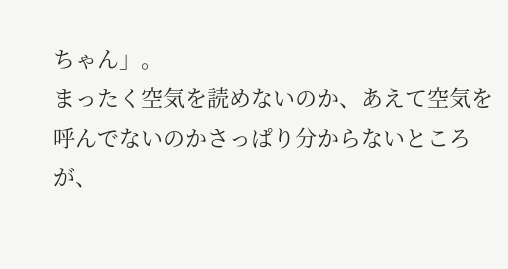ちゃん」。
まったく空気を読めないのか、あえて空気を呼んでないのかさっぱり分からないところが、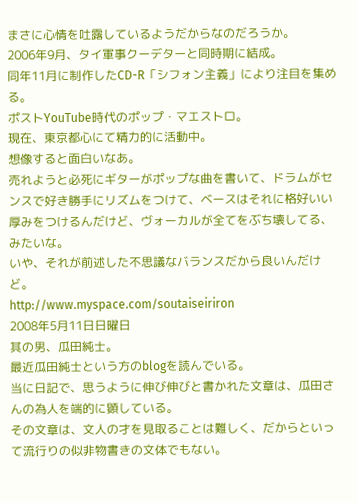まさに心情を吐露しているようだからなのだろうか。
2006年9月、タイ軍事クーデターと同時期に結成。
同年11月に制作したCD-R「シフォン主義」により注目を集める。
ポストYouTube時代のポップ・マエストロ。
現在、東京都心にて精力的に活動中。
想像すると面白いなあ。
売れようと必死にギターがポップな曲を書いて、ドラムがセンスで好き勝手にリズムをつけて、ベースはそれに格好いい厚みをつけるんだけど、ヴォーカルが全てをぶち壊してる、みたいな。
いや、それが前述した不思議なバランスだから良いんだけど。
http://www.myspace.com/soutaiseiriron
2008年5月11日日曜日
其の男、瓜田純士。
最近瓜田純士という方のblogを読んでいる。
当に日記で、思うように伸び伸びと書かれた文章は、瓜田さんの為人を端的に顕している。
その文章は、文人の才を見取ることは難しく、だからといって流行りの似非物書きの文体でもない。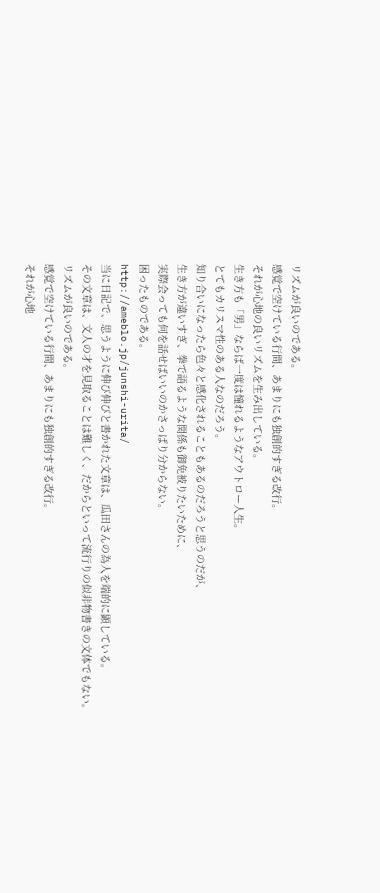リズムが良いのである。
感覚で空けている行間、あまりにも独創的すぎる改行。
それが心地の良いリズムを生み出している。
生き方も「男」ならば一度は憧れるようなアウトロー人生。
とてもカリスマ性のある人なのだろう。
知り合いになったら色々と感化されることもあるのだろうと思うのだが、
生き方が違いすぎ、拳で語るような関係も御免被りたいために、
実際会っても何を話せばいいのかさっぱり分からない。
困ったものである。
http://ameblo.jp/junshi-urita/
当に日記で、思うように伸び伸びと書かれた文章は、瓜田さんの為人を端的に顕している。
その文章は、文人の才を見取ることは難しく、だからといって流行りの似非物書きの文体でもない。
リズムが良いのである。
感覚で空けている行間、あまりにも独創的すぎる改行。
それが心地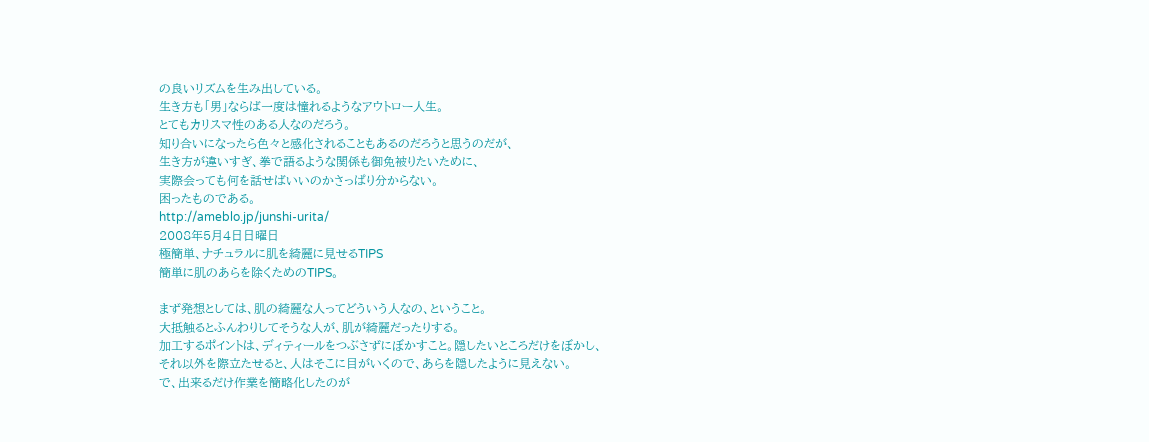の良いリズムを生み出している。
生き方も「男」ならば一度は憧れるようなアウトロー人生。
とてもカリスマ性のある人なのだろう。
知り合いになったら色々と感化されることもあるのだろうと思うのだが、
生き方が違いすぎ、拳で語るような関係も御免被りたいために、
実際会っても何を話せばいいのかさっぱり分からない。
困ったものである。
http://ameblo.jp/junshi-urita/
2008年5月4日日曜日
極簡単、ナチュラルに肌を綺麗に見せるTIPS
簡単に肌のあらを除くためのTIPS。

まず発想としては、肌の綺麗な人ってどういう人なの、ということ。
大抵触るとふんわりしてそうな人が、肌が綺麗だったりする。
加工するポイントは、ディティールをつぶさずにぼかすこと。隠したいところだけをぼかし、
それ以外を際立たせると、人はそこに目がいくので、あらを隠したように見えない。
で、出来るだけ作業を簡略化したのが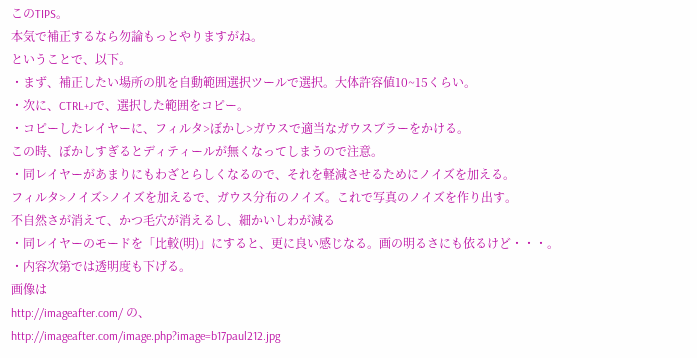このTIPS。
本気で補正するなら勿論もっとやりますがね。
ということで、以下。
・まず、補正したい場所の肌を自動範囲選択ツールで選択。大体許容値10~15くらい。
・次に、CTRL+Jで、選択した範囲をコピー。
・コピーしたレイヤーに、フィルタ>ぼかし>ガウスで適当なガウスブラーをかける。
この時、ぼかしすぎるとディティールが無くなってしまうので注意。
・同レイヤーがあまりにもわざとらしくなるので、それを軽減させるためにノイズを加える。
フィルタ>ノイズ>ノイズを加えるで、ガウス分布のノイズ。これで写真のノイズを作り出す。
不自然さが消えて、かつ毛穴が消えるし、細かいしわが減る
・同レイヤーのモードを「比較(明)」にすると、更に良い感じなる。画の明るさにも依るけど・・・。
・内容次第では透明度も下げる。
画像は
http://imageafter.com/ の、
http://imageafter.com/image.php?image=b17paul212.jpg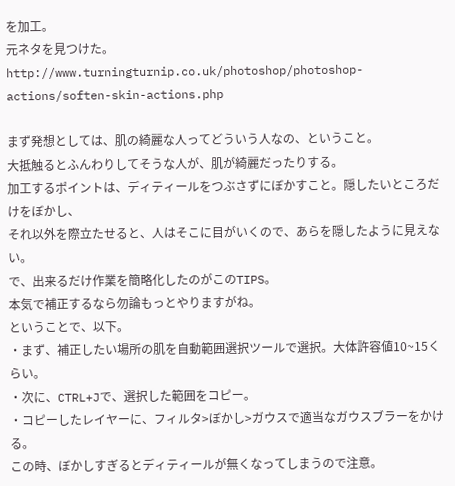を加工。
元ネタを見つけた。
http://www.turningturnip.co.uk/photoshop/photoshop-actions/soften-skin-actions.php

まず発想としては、肌の綺麗な人ってどういう人なの、ということ。
大抵触るとふんわりしてそうな人が、肌が綺麗だったりする。
加工するポイントは、ディティールをつぶさずにぼかすこと。隠したいところだけをぼかし、
それ以外を際立たせると、人はそこに目がいくので、あらを隠したように見えない。
で、出来るだけ作業を簡略化したのがこのTIPS。
本気で補正するなら勿論もっとやりますがね。
ということで、以下。
・まず、補正したい場所の肌を自動範囲選択ツールで選択。大体許容値10~15くらい。
・次に、CTRL+Jで、選択した範囲をコピー。
・コピーしたレイヤーに、フィルタ>ぼかし>ガウスで適当なガウスブラーをかける。
この時、ぼかしすぎるとディティールが無くなってしまうので注意。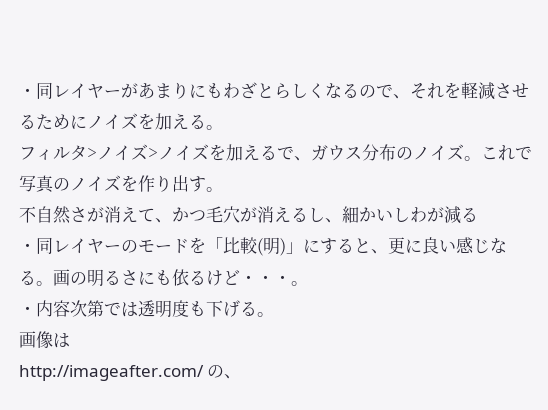・同レイヤーがあまりにもわざとらしくなるので、それを軽減させるためにノイズを加える。
フィルタ>ノイズ>ノイズを加えるで、ガウス分布のノイズ。これで写真のノイズを作り出す。
不自然さが消えて、かつ毛穴が消えるし、細かいしわが減る
・同レイヤーのモードを「比較(明)」にすると、更に良い感じなる。画の明るさにも依るけど・・・。
・内容次第では透明度も下げる。
画像は
http://imageafter.com/ の、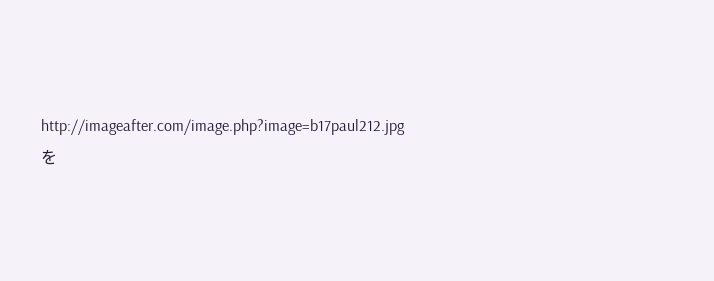http://imageafter.com/image.php?image=b17paul212.jpg
を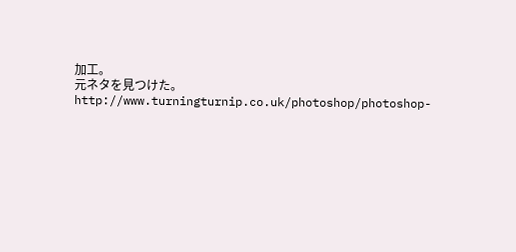加工。
元ネタを見つけた。
http://www.turningturnip.co.uk/photoshop/photoshop-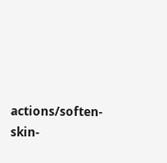actions/soften-skin-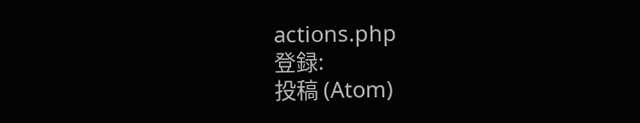actions.php
登録:
投稿 (Atom)